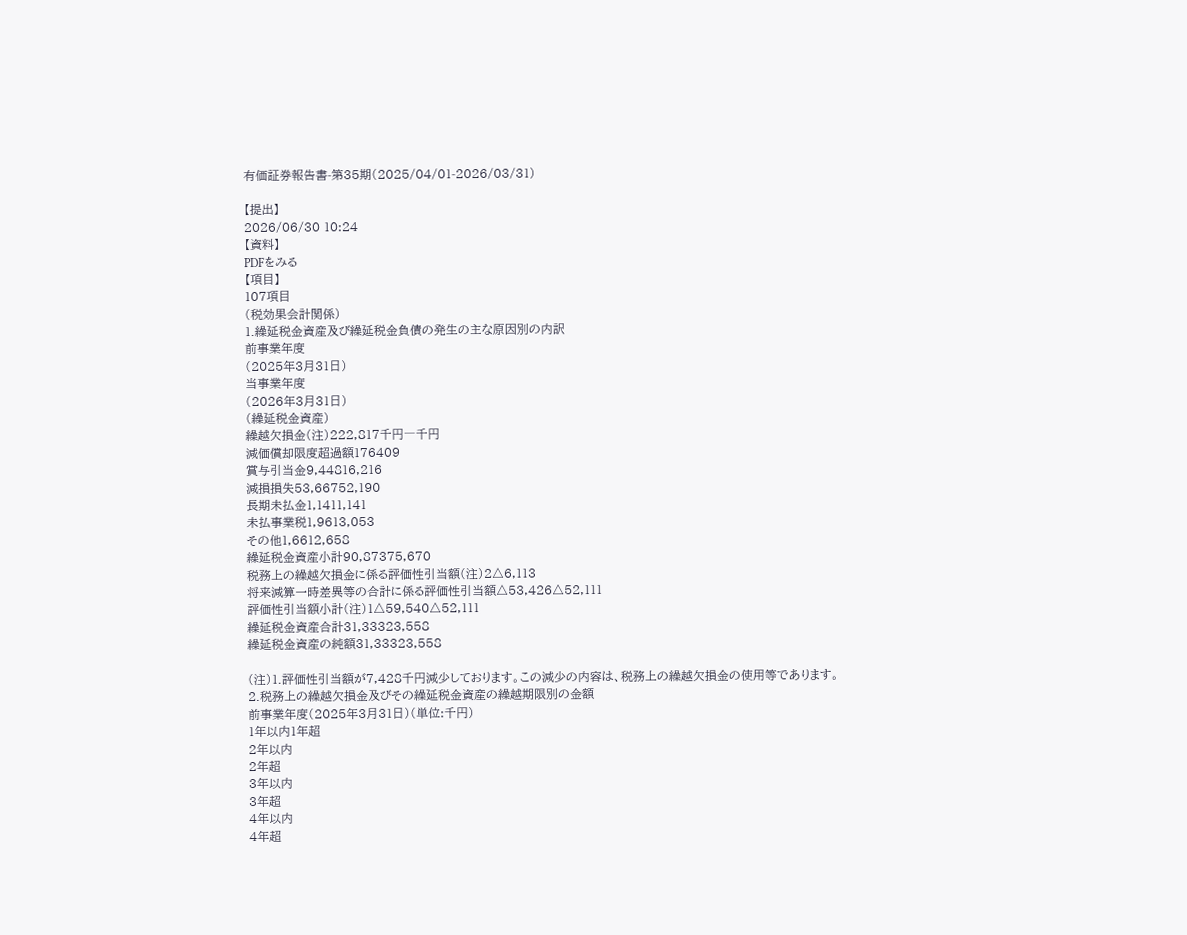有価証券報告書-第35期(2025/04/01-2026/03/31)

【提出】
2026/06/30 10:24
【資料】
PDFをみる
【項目】
107項目
(税効果会計関係)
1.繰延税金資産及び繰延税金負債の発生の主な原因別の内訳
前事業年度
(2025年3月31日)
当事業年度
(2026年3月31日)
(繰延税金資産)
繰越欠損金(注)222,817千円―千円
減価償却限度超過額176409
賞与引当金9,44816,216
減損損失53,66752,190
長期未払金1,1411,141
未払事業税1,9613,053
その他1,6612,658
繰延税金資産小計90,87375,670
税務上の繰越欠損金に係る評価性引当額(注)2△6,113
将来減算一時差異等の合計に係る評価性引当額△53,426△52,111
評価性引当額小計(注)1△59,540△52,111
繰延税金資産合計31,33323,558
繰延税金資産の純額31,33323,558

(注)1.評価性引当額が7,428千円減少しております。この減少の内容は、税務上の繰越欠損金の使用等であります。
2.税務上の繰越欠損金及びその繰延税金資産の繰越期限別の金額
前事業年度(2025年3月31日)(単位:千円)
1年以内1年超
2年以内
2年超
3年以内
3年超
4年以内
4年超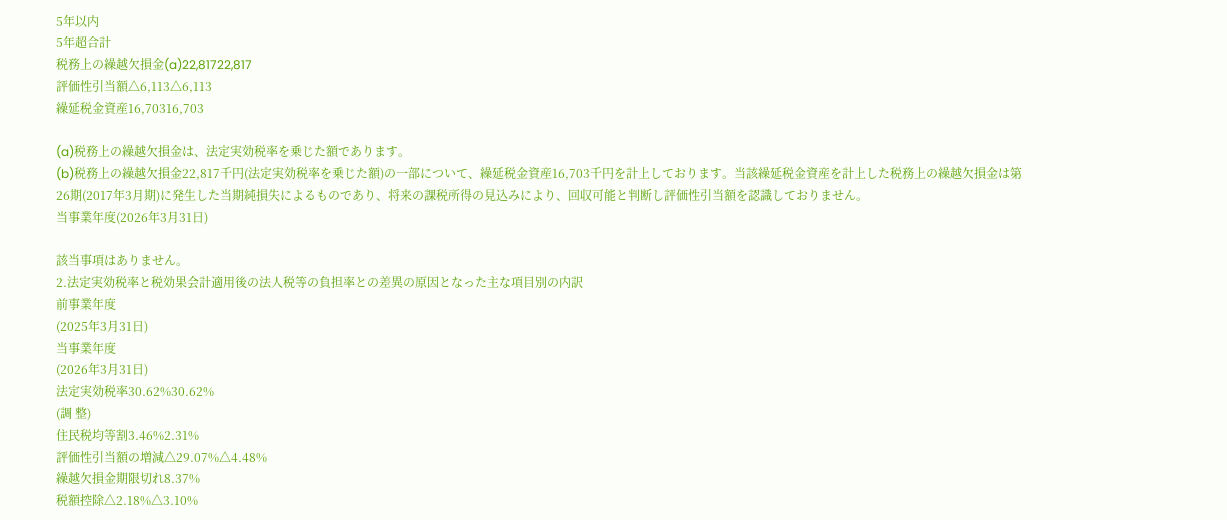5年以内
5年超合計
税務上の繰越欠損金(a)22,81722,817
評価性引当額△6,113△6,113
繰延税金資産16,70316,703

(a)税務上の繰越欠損金は、法定実効税率を乗じた額であります。
(b)税務上の繰越欠損金22,817千円(法定実効税率を乗じた額)の一部について、繰延税金資産16,703千円を計上しております。当該繰延税金資産を計上した税務上の繰越欠損金は第26期(2017年3月期)に発生した当期純損失によるものであり、将来の課税所得の見込みにより、回収可能と判断し評価性引当額を認識しておりません。
当事業年度(2026年3月31日)

該当事項はありません。
2.法定実効税率と税効果会計適用後の法人税等の負担率との差異の原因となった主な項目別の内訳
前事業年度
(2025年3月31日)
当事業年度
(2026年3月31日)
法定実効税率30.62%30.62%
(調 整)
住民税均等割3.46%2.31%
評価性引当額の増減△29.07%△4.48%
繰越欠損金期限切れ8.37%
税額控除△2.18%△3.10%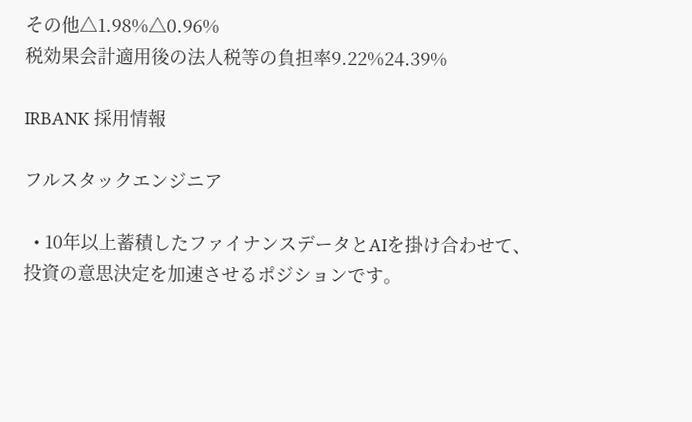その他△1.98%△0.96%
税効果会計適用後の法人税等の負担率9.22%24.39%

IRBANK 採用情報

フルスタックエンジニア

  • 10年以上蓄積したファイナンスデータとAIを掛け合わせて、投資の意思決定を加速させるポジションです。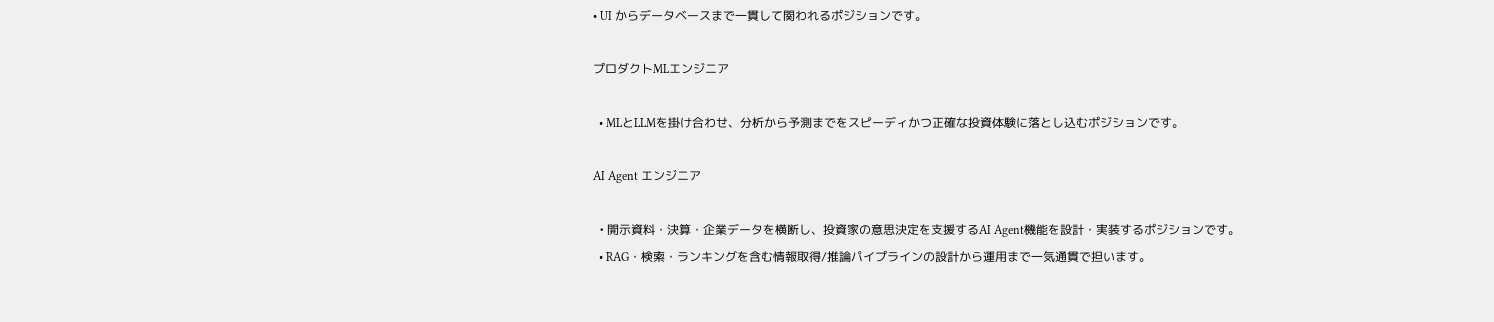• UI からデータベースまで一貫して関われるポジションです。

プロダクトMLエンジニア

  • MLとLLMを掛け合わせ、分析から予測までをスピーディかつ正確な投資体験に落とし込むポジションです。

AI Agent エンジニア

  • 開示資料・決算・企業データを横断し、投資家の意思決定を支援するAI Agent機能を設計・実装するポジションです。
  • RAG・検索・ランキングを含む情報取得/推論パイプラインの設計から運用まで一気通貫で担います。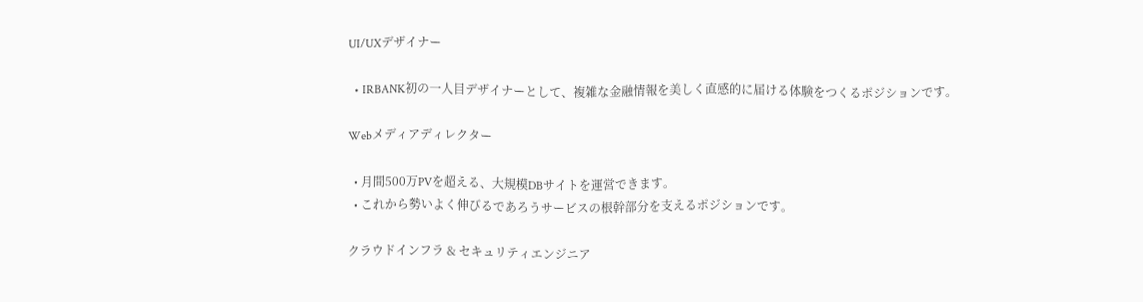UI/UXデザイナー

  • IRBANK初の一人目デザイナーとして、複雑な金融情報を美しく直感的に届ける体験をつくるポジションです。

Webメディアディレクター

  • 月間500万PVを超える、大規模DBサイトを運営できます。
  • これから勢いよく伸びるであろうサービスの根幹部分を支えるポジションです。

クラウドインフラ & セキュリティエンジニア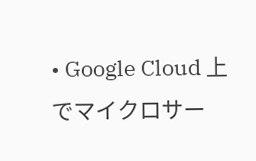• Google Cloud 上でマイクロサー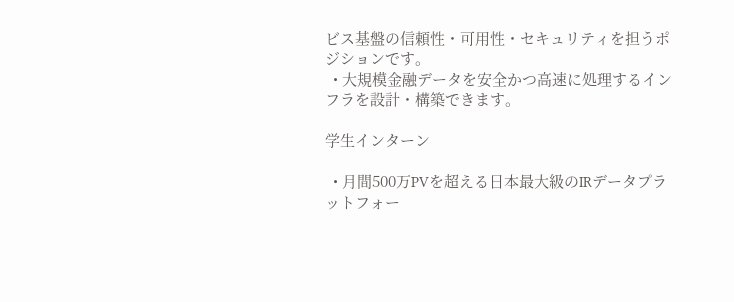ビス基盤の信頼性・可用性・セキュリティを担うポジションです。
  • 大規模金融データを安全かつ高速に処理するインフラを設計・構築できます。

学生インターン

  • 月間500万PVを超える日本最大級のIRデータプラットフォー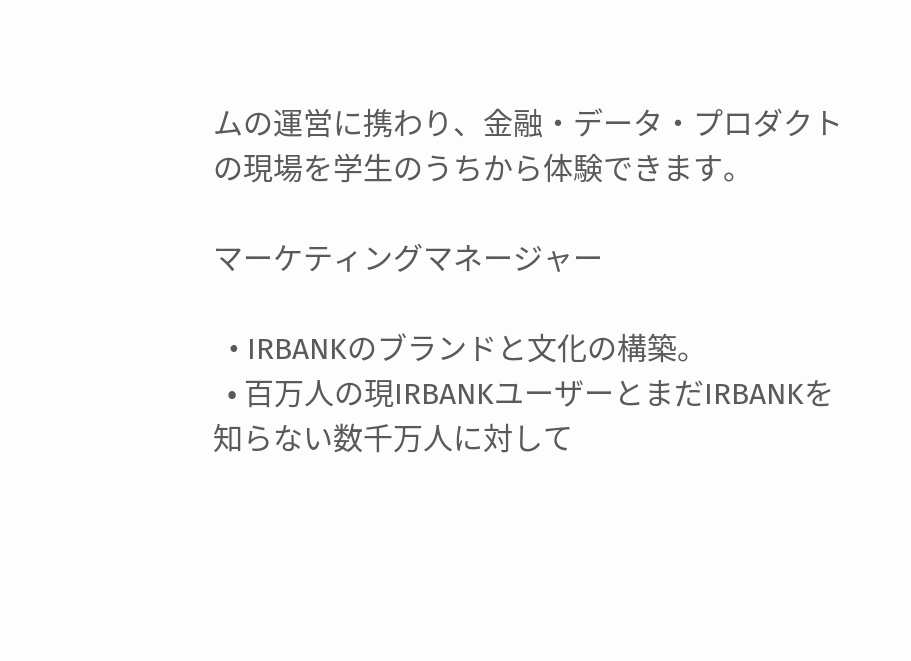ムの運営に携わり、金融・データ・プロダクトの現場を学生のうちから体験できます。

マーケティングマネージャー

  • IRBANKのブランドと文化の構築。
  • 百万人の現IRBANKユーザーとまだIRBANKを知らない数千万人に対して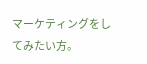マーケティングをしてみたい方。